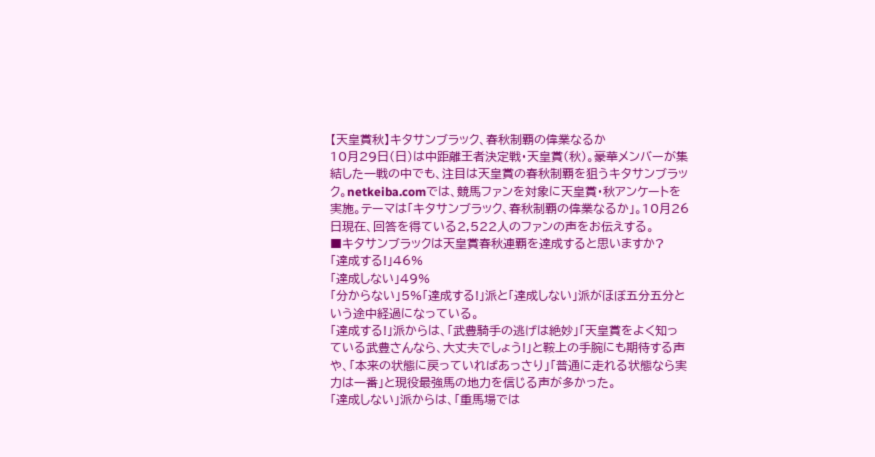【天皇賞秋】キタサンブラック、春秋制覇の偉業なるか
10月29日(日)は中距離王者決定戦・天皇賞(秋)。豪華メンバーが集結した一戦の中でも、注目は天皇賞の春秋制覇を狙うキタサンブラック。netkeiba.comでは、競馬ファンを対象に天皇賞・秋アンケートを実施。テーマは「キタサンブラック、春秋制覇の偉業なるか」。10月26日現在、回答を得ている2,522人のファンの声をお伝えする。
■キタサンブラックは天皇賞春秋連覇を達成すると思いますか?
「達成する!」46%
「達成しない」49%
「分からない」5%「達成する!」派と「達成しない」派がほぼ五分五分という途中経過になっている。
「達成する!」派からは、「武豊騎手の逃げは絶妙」「天皇賞をよく知っている武豊さんなら、大丈夫でしょう!」と鞍上の手腕にも期待する声や、「本来の状態に戻っていればあっさり」「普通に走れる状態なら実力は一番」と現役最強馬の地力を信じる声が多かった。
「達成しない」派からは、「重馬場では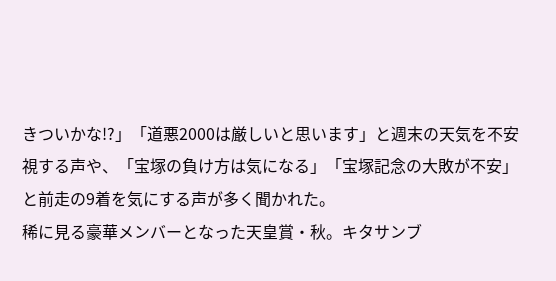きついかな!?」「道悪2000は厳しいと思います」と週末の天気を不安視する声や、「宝塚の負け方は気になる」「宝塚記念の大敗が不安」と前走の9着を気にする声が多く聞かれた。
稀に見る豪華メンバーとなった天皇賞・秋。キタサンブ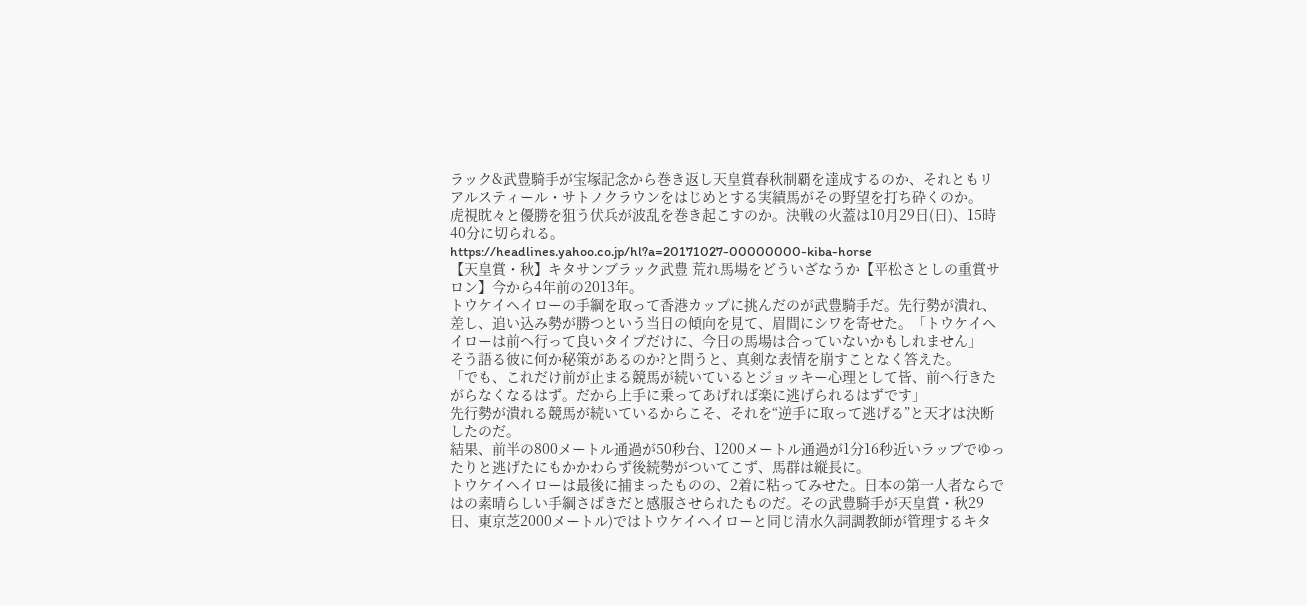ラック&武豊騎手が宝塚記念から巻き返し天皇賞春秋制覇を達成するのか、それともリアルスティール・サトノクラウンをはじめとする実績馬がその野望を打ち砕くのか。
虎視眈々と優勝を狙う伏兵が波乱を巻き起こすのか。決戦の火蓋は10月29日(日)、15時40分に切られる。
https://headlines.yahoo.co.jp/hl?a=20171027-00000000-kiba-horse
【天皇賞・秋】キタサンブラック武豊 荒れ馬場をどういざなうか【平松さとしの重賞サロン】今から4年前の2013年。
トウケイヘイローの手綱を取って香港カップに挑んだのが武豊騎手だ。先行勢が潰れ、差し、追い込み勢が勝つという当日の傾向を見て、眉間にシワを寄せた。「トウケイヘイローは前へ行って良いタイプだけに、今日の馬場は合っていないかもしれません」
そう語る彼に何か秘策があるのか?と問うと、真剣な表情を崩すことなく答えた。
「でも、これだけ前が止まる競馬が続いているとジョッキー心理として皆、前へ行きたがらなくなるはず。だから上手に乗ってあげれば楽に逃げられるはずです」
先行勢が潰れる競馬が続いているからこそ、それを“逆手に取って逃げる”と天才は決断したのだ。
結果、前半の800メートル通過が50秒台、1200メートル通過が1分16秒近いラップでゆったりと逃げたにもかかわらず後続勢がついてこず、馬群は縦長に。
トウケイヘイローは最後に捕まったものの、2着に粘ってみせた。日本の第一人者ならではの素晴らしい手綱さばきだと感服させられたものだ。その武豊騎手が天皇賞・秋29日、東京芝2000メートル)ではトウケイヘイローと同じ清水久詞調教師が管理するキタ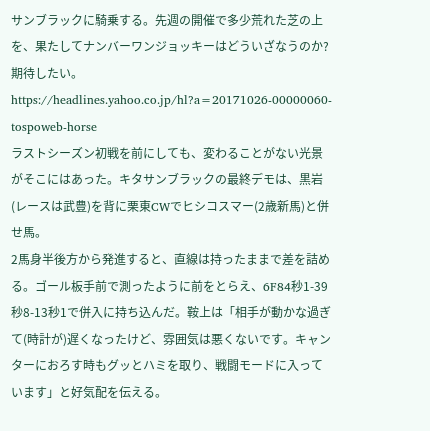サンブラックに騎乗する。先週の開催で多少荒れた芝の上を、果たしてナンバーワンジョッキーはどういざなうのか? 期待したい。
https://headlines.yahoo.co.jp/hl?a=20171026-00000060-tospoweb-horse
ラストシーズン初戦を前にしても、変わることがない光景がそこにはあった。キタサンブラックの最終デモは、黒岩(レースは武豊)を背に栗東CWでヒシコスマー(2歳新馬)と併せ馬。
2馬身半後方から発進すると、直線は持ったままで差を詰める。ゴール板手前で測ったように前をとらえ、6F84秒1-39秒8-13秒1で併入に持ち込んだ。鞍上は「相手が動かな過ぎて(時計が)遅くなったけど、雰囲気は悪くないです。キャンターにおろす時もグッとハミを取り、戦闘モードに入っています」と好気配を伝える。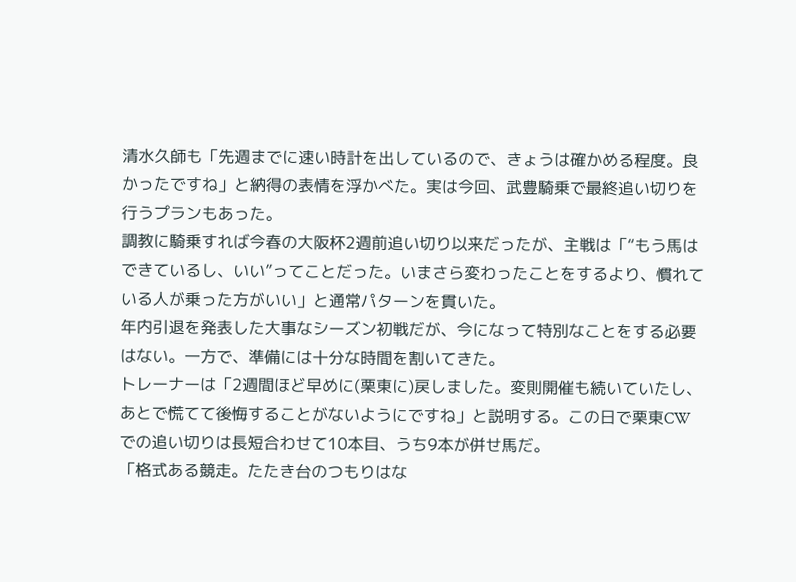清水久師も「先週までに速い時計を出しているので、きょうは確かめる程度。良かったですね」と納得の表情を浮かべた。実は今回、武豊騎乗で最終追い切りを行うプランもあった。
調教に騎乗すれば今春の大阪杯2週前追い切り以来だったが、主戦は「“もう馬はできているし、いい”ってことだった。いまさら変わったことをするより、慣れている人が乗った方がいい」と通常パターンを貫いた。
年内引退を発表した大事なシーズン初戦だが、今になって特別なことをする必要はない。一方で、準備には十分な時間を割いてきた。
トレーナーは「2週間ほど早めに(栗東に)戻しました。変則開催も続いていたし、あとで慌てて後悔することがないようにですね」と説明する。この日で栗東CWでの追い切りは長短合わせて10本目、うち9本が併せ馬だ。
「格式ある競走。たたき台のつもりはな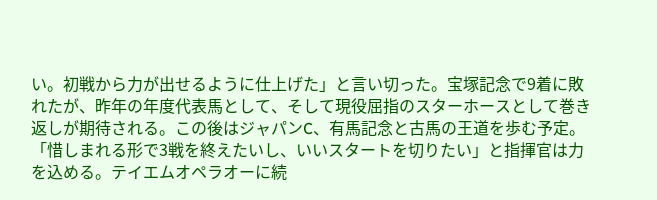い。初戦から力が出せるように仕上げた」と言い切った。宝塚記念で9着に敗れたが、昨年の年度代表馬として、そして現役屈指のスターホースとして巻き返しが期待される。この後はジャパンC、有馬記念と古馬の王道を歩む予定。
「惜しまれる形で3戦を終えたいし、いいスタートを切りたい」と指揮官は力を込める。テイエムオペラオーに続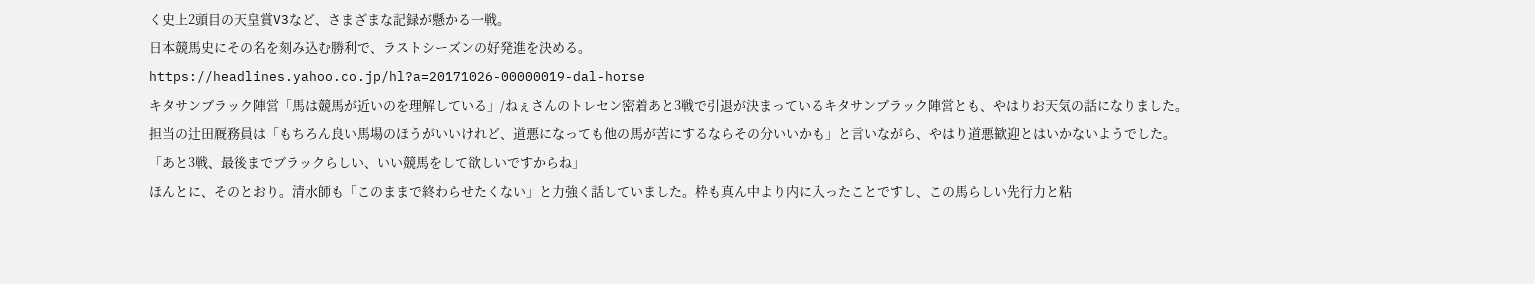く史上2頭目の天皇賞V3など、さまざまな記録が懸かる一戦。
日本競馬史にその名を刻み込む勝利で、ラストシーズンの好発進を決める。
https://headlines.yahoo.co.jp/hl?a=20171026-00000019-dal-horse
キタサンブラック陣営「馬は競馬が近いのを理解している」/ねぇさんのトレセン密着あと3戦で引退が決まっているキタサンブラック陣営とも、やはりお天気の話になりました。
担当の辻田厩務員は「もちろん良い馬場のほうがいいけれど、道悪になっても他の馬が苦にするならその分いいかも」と言いながら、やはり道悪歓迎とはいかないようでした。
「あと3戦、最後までブラックらしい、いい競馬をして欲しいですからね」
ほんとに、そのとおり。清水師も「このままで終わらせたくない」と力強く話していました。枠も真ん中より内に入ったことですし、この馬らしい先行力と粘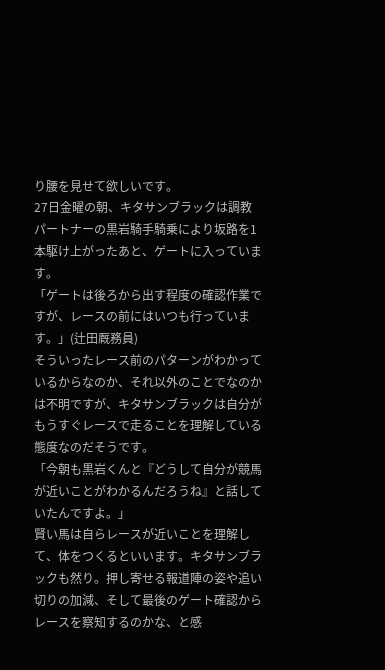り腰を見せて欲しいです。
27日金曜の朝、キタサンブラックは調教パートナーの黒岩騎手騎乗により坂路を1本駆け上がったあと、ゲートに入っています。
「ゲートは後ろから出す程度の確認作業ですが、レースの前にはいつも行っています。」(辻田厩務員)
そういったレース前のパターンがわかっているからなのか、それ以外のことでなのかは不明ですが、キタサンブラックは自分がもうすぐレースで走ることを理解している態度なのだそうです。
「今朝も黒岩くんと『どうして自分が競馬が近いことがわかるんだろうね』と話していたんですよ。」
賢い馬は自らレースが近いことを理解して、体をつくるといいます。キタサンブラックも然り。押し寄せる報道陣の姿や追い切りの加減、そして最後のゲート確認からレースを察知するのかな、と感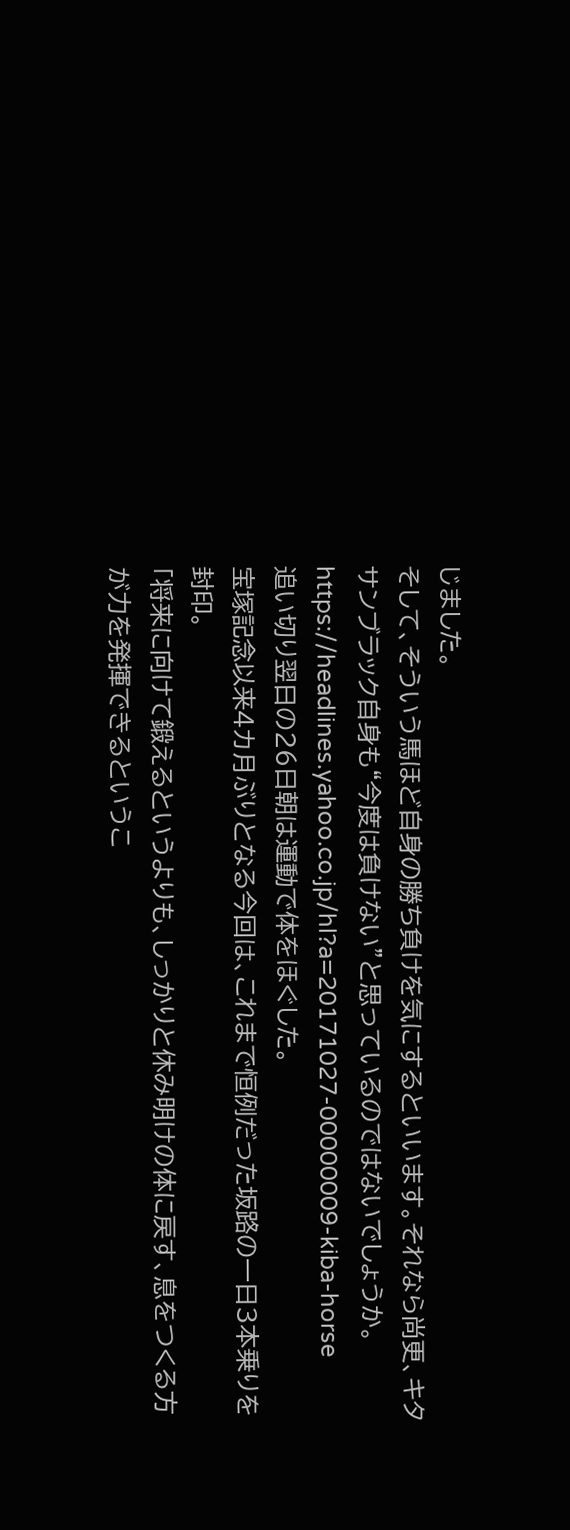じました。
そして、そういう馬ほど自身の勝ち負けを気にするといいます。それなら尚更、キタサンブラック自身も“今度は負けない”と思っているのではないでしょうか。
https://headlines.yahoo.co.jp/hl?a=20171027-00000009-kiba-horse
追い切り翌日の26日朝は運動で体をほぐした。
宝塚記念以来4カ月ぶりとなる今回は、これまで恒例だった坂路の一日3本乗りを封印。
「将来に向けて鍛えるというよりも、しっかりと休み明けの体に戻す、息をつくる方が力を発揮できるというこ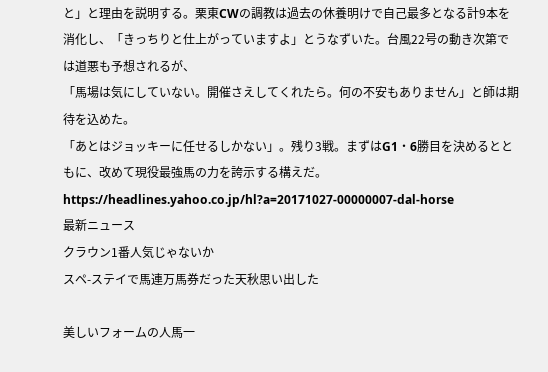と」と理由を説明する。栗東CWの調教は過去の休養明けで自己最多となる計9本を消化し、「きっちりと仕上がっていますよ」とうなずいた。台風22号の動き次第では道悪も予想されるが、
「馬場は気にしていない。開催さえしてくれたら。何の不安もありません」と師は期待を込めた。
「あとはジョッキーに任せるしかない」。残り3戦。まずはG1・6勝目を決めるとともに、改めて現役最強馬の力を誇示する構えだ。
https://headlines.yahoo.co.jp/hl?a=20171027-00000007-dal-horse
最新ニュース
クラウン1番人気じゃないか
スペ-ステイで馬連万馬券だった天秋思い出した

美しいフォームの人馬一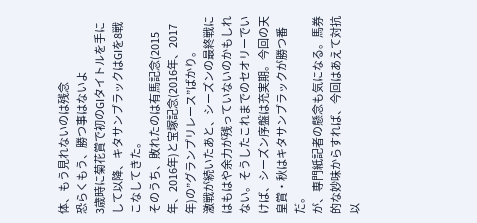体、もう見れないのは残念
恐らくもう、勝つ事はないよ
3歳時に菊花賞で初のGIタイトルを手にして以降、キタサンブラックはGIを8戦こなしてきた。
そのうち、敗れたのは有馬記念(2015年、2016年)と宝塚記念(2016年、2017年)の”グランプリレース”ばかり。
激戦が続いたあと、シーズンの最終戦にはもはや余力が残っていないのかもしれない。そうしたこれまでのセオリーでいけば、シーズン序盤は充実期。今回の天皇賞・秋はキタサンブラックが勝つ番だ。
が、専門紙記者の懸念も気になる。馬券的な妙味からすれば、今回はあえて対抗以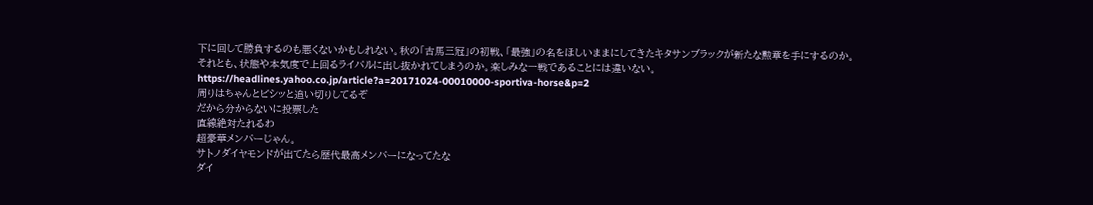下に回して勝負するのも悪くないかもしれない。秋の「古馬三冠」の初戦、「最強」の名をほしいままにしてきたキタサンブラックが新たな勲章を手にするのか。
それとも、状態や本気度で上回るライバルに出し抜かれてしまうのか。楽しみな一戦であることには違いない。
https://headlines.yahoo.co.jp/article?a=20171024-00010000-sportiva-horse&p=2
周りはちゃんとビシッと追い切りしてるぞ
だから分からないに投票した
直線絶対たれるわ
超豪華メンバーじゃん。
サトノダイヤモンドが出てたら歴代最高メンバーになってたな
ダイ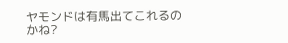ヤモンドは有馬出てこれるのかね?